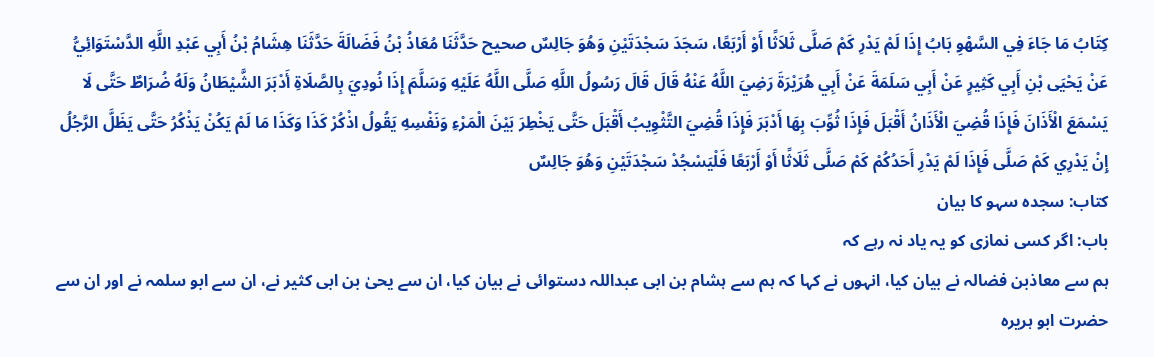کِتَابُ مَا جَاءَ فِي السَّهْوِ بَابُ إِذَا لَمْ يَدْرِ كَمْ صَلَّى ثَلاَثًا أَوْ أَرْبَعًا، سَجَدَ سَجْدَتَيْنِ وَهُوَ جَالِسٌ صحيح حَدَّثَنَا مُعَاذُ بْنُ فَضَالَةَ حَدَّثَنَا هِشَامُ بْنُ أَبِي عَبْدِ اللَّهِ الدَّسْتَوَائِيُّ عَنْ يَحْيَى بْنِ أَبِي كَثِيرٍ عَنْ أَبِي سَلَمَةَ عَنْ أَبِي هُرَيْرَةَ رَضِيَ اللَّهُ عَنْهُ قَالَ قَالَ رَسُولُ اللَّهِ صَلَّى اللَّهُ عَلَيْهِ وَسَلَّمَ إِذَا نُودِيَ بِالصَّلَاةِ أَدْبَرَ الشَّيْطَانُ وَلَهُ ضُرَاطٌ حَتَّى لَا يَسْمَعَ الْأَذَانَ فَإِذَا قُضِيَ الْأَذَانُ أَقْبَلَ فَإِذَا ثُوِّبَ بِهَا أَدْبَرَ فَإِذَا قُضِيَ التَّثْوِيبُ أَقْبَلَ حَتَّى يَخْطِرَ بَيْنَ الْمَرْءِ وَنَفْسِهِ يَقُولُ اذْكُرْ كَذَا وَكَذَا مَا لَمْ يَكُنْ يَذْكُرُ حَتَّى يَظَلَّ الرَّجُلُ إِنْ يَدْرِي كَمْ صَلَّى فَإِذَا لَمْ يَدْرِ أَحَدُكُمْ كَمْ صَلَّى ثَلَاثًا أَوْ أَرْبَعًا فَلْيَسْجُدْ سَجْدَتَيْنِ وَهُوَ جَالِسٌ
کتاب: سجدہ سہو کا بیان
باب: اگر کسی نمازی کو یہ یاد نہ رہے کہ
ہم سے معاذبن فضالہ نے بیان کیا، انہوں نے کہا کہ ہم سے ہشام بن ابی عبداللہ دستوائی نے بیان کیا، ان سے یحیٰ بن ابی کثیر نے، ان سے ابو سلمہ نے اور ان سے حضرت ابو ہریرہ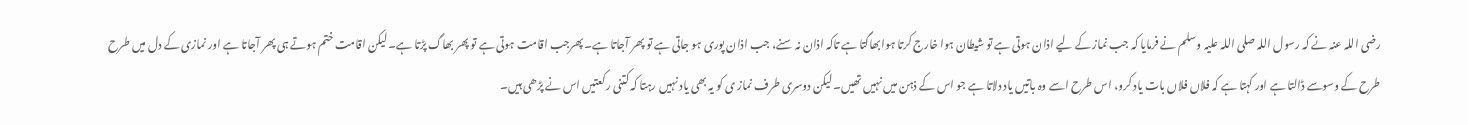رضی اللہ عنہ نے کہ رسول اللہ صلی اللہ علیہ وسلم نے فرمایا کہ جب نماز کے لیے اذان ہوتی ہے تو شیطان ہوا خارج کرتا ہوابھاگتا ہے تاکہ اذان نہ سنے، جب اذان پوری ہو جاتی ہے تو پھر آجاتا ہے۔ پھرجب اقامت ہوتی ہے تو پھر بھاگ پڑتا ہے۔ لیکن اقامت ختم ہوتے ہی پھر آجاتا ہے اور نمازی کے دل میں طرح طرح کے وسوسے ڈالتا ہے اور کہتا ہے کہ فلاں فلاں بات یاد کرو، اس طرح اسے وہ باتیں یاد دلاتا ہے جو اس کے ذہن میں نہیں تھیں۔ لیکن دوسری طرف نماز ی کو یہ بھی یاد نہیں رہتا کہ کتنی رکعتیں اس نے پڑھی ہیں۔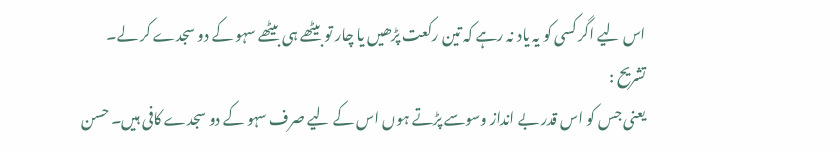اس لیے اگر کسی کو یہ یاد نہ رہے کہ تین رکعت پڑھیں یا چار تو بیٹھے ہی بیٹھے سہو کے دو سجدے کر لے۔
تشریح :
یعنی جس کو اس قدر بے انداز وسوسے پڑتے ہوں اس کے لیے صرف سہو کے دو سجدے کافی ہیں۔ حسن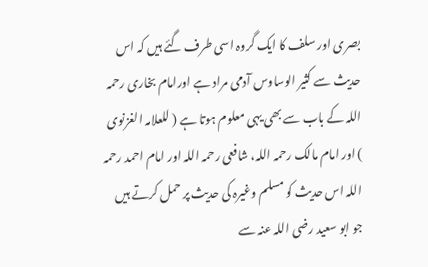بصری اور سلف کا ایک گروہ اسی طرف گئے ہیں کہ اس حدیث سے کثیر الوساوس آدمی مراد ہے اورامام بخاری رحمہ اللہ کے باب سے بھی یہی معلوم ہوتا ہے ( للعلامہ الغزنوی ) اور امام مالک رحمہ اللہ، شافعی رحمہ اللہ اور امام احمد رحمہ اللہ اس حدیث کو مسلم وغیرہ کی حدیث پر حمل کرتے ہیں جو ابو سعید رضی اللہ عنہ سے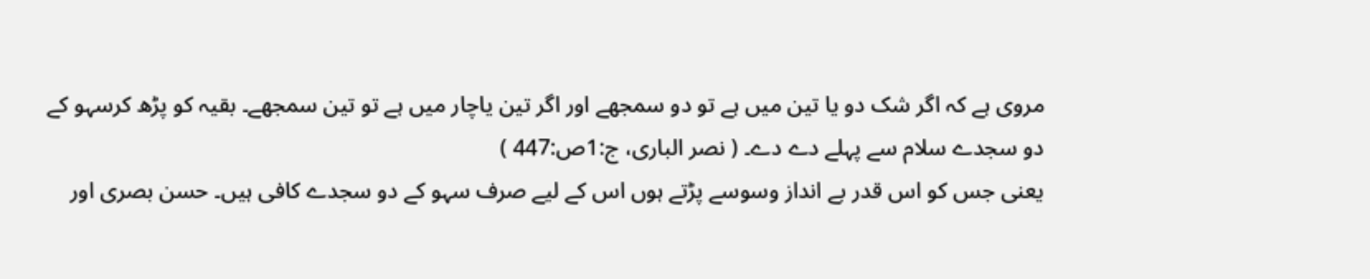مروی ہے کہ اگر شک دو یا تین میں ہے تو دو سمجھے اور اگر تین یاچار میں ہے تو تین سمجھے۔ بقیہ کو پڑھ کرسہو کے دو سجدے سلام سے پہلے دے دے۔ ( نصر الباری، ج:1ص:447 )
یعنی جس کو اس قدر بے انداز وسوسے پڑتے ہوں اس کے لیے صرف سہو کے دو سجدے کافی ہیں۔ حسن بصری اور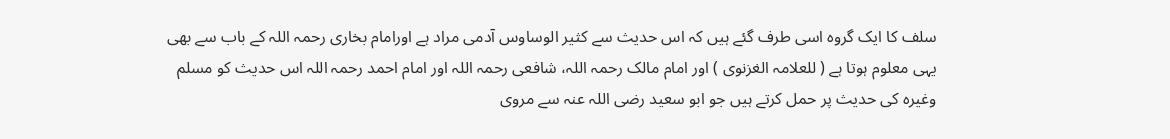سلف کا ایک گروہ اسی طرف گئے ہیں کہ اس حدیث سے کثیر الوساوس آدمی مراد ہے اورامام بخاری رحمہ اللہ کے باب سے بھی یہی معلوم ہوتا ہے ( للعلامہ الغزنوی ) اور امام مالک رحمہ اللہ، شافعی رحمہ اللہ اور امام احمد رحمہ اللہ اس حدیث کو مسلم وغیرہ کی حدیث پر حمل کرتے ہیں جو ابو سعید رضی اللہ عنہ سے مروی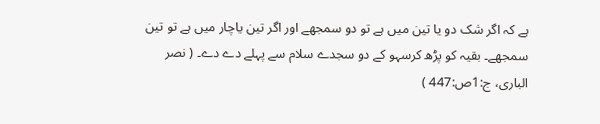ہے کہ اگر شک دو یا تین میں ہے تو دو سمجھے اور اگر تین یاچار میں ہے تو تین سمجھے۔ بقیہ کو پڑھ کرسہو کے دو سجدے سلام سے پہلے دے دے۔ ( نصر الباری، ج:1ص:447 )